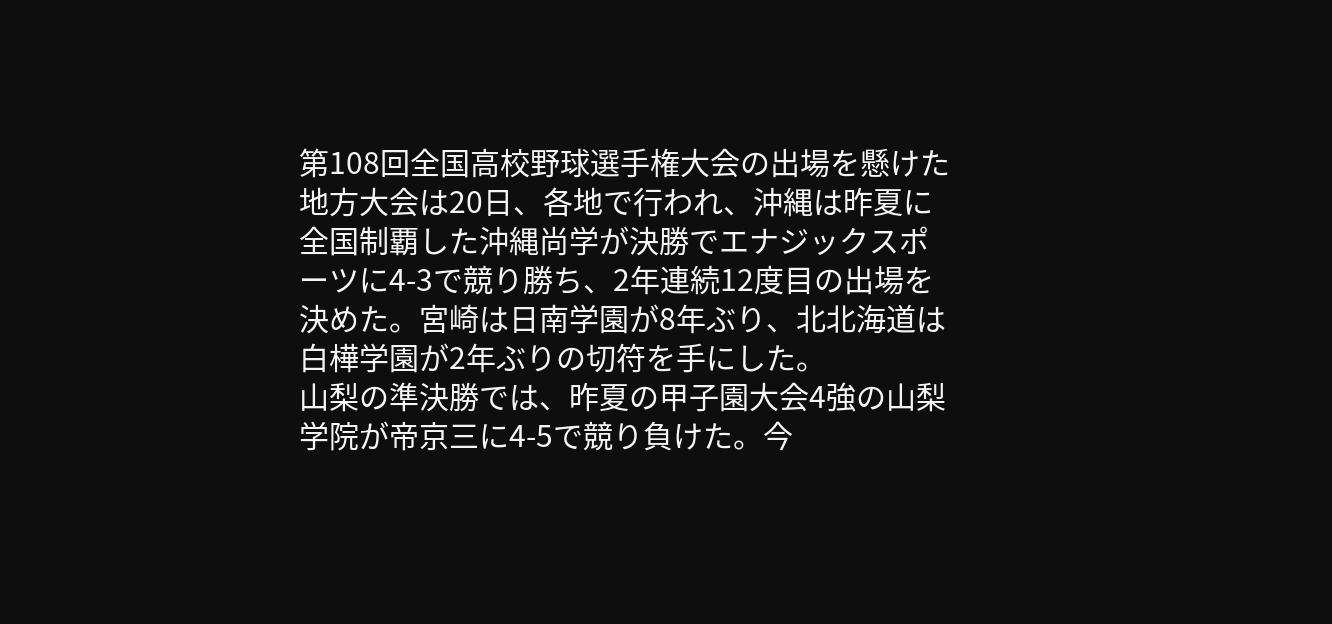第108回全国高校野球選手権大会の出場を懸けた地方大会は20日、各地で行われ、沖縄は昨夏に全国制覇した沖縄尚学が決勝でエナジックスポーツに4-3で競り勝ち、2年連続12度目の出場を決めた。宮崎は日南学園が8年ぶり、北北海道は白樺学園が2年ぶりの切符を手にした。
山梨の準決勝では、昨夏の甲子園大会4強の山梨学院が帝京三に4-5で競り負けた。今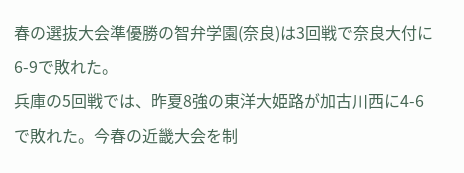春の選抜大会準優勝の智弁学園(奈良)は3回戦で奈良大付に6-9で敗れた。
兵庫の5回戦では、昨夏8強の東洋大姫路が加古川西に4-6で敗れた。今春の近畿大会を制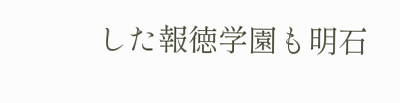した報徳学園も明石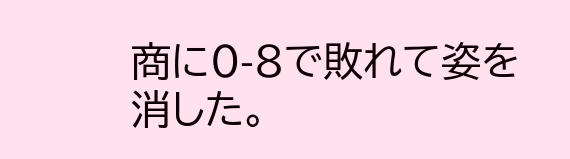商に0-8で敗れて姿を消した。